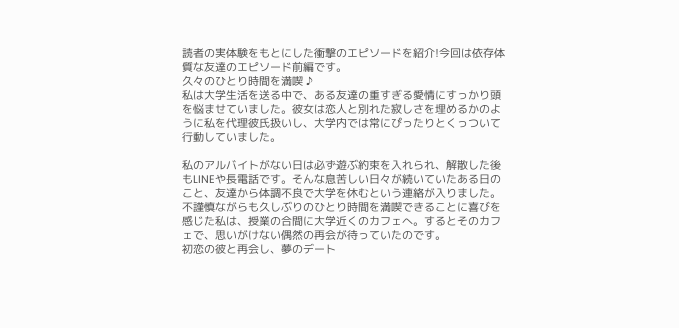読者の実体験をもとにした衝撃のエピソードを紹介!今回は依存体質な友達のエピソード前編です。
久々のひとり時間を満喫 ♪
私は大学生活を送る中で、ある友達の重すぎる愛情にすっかり頭を悩ませていました。彼女は恋人と別れた寂しさを埋めるかのように私を代理彼氏扱いし、大学内では常にぴったりとくっついて行動していました。

私のアルバイトがない日は必ず遊ぶ約束を入れられ、解散した後もLINEや長電話です。そんな息苦しい日々が続いていたある日のこと、友達から体調不良で大学を休むという連絡が入りました。不謹慎ながらも久しぶりのひとり時間を満喫できることに喜びを感じた私は、授業の合間に大学近くのカフェへ。するとそのカフェで、思いがけない偶然の再会が待っていたのです。
初恋の彼と再会し、夢のデート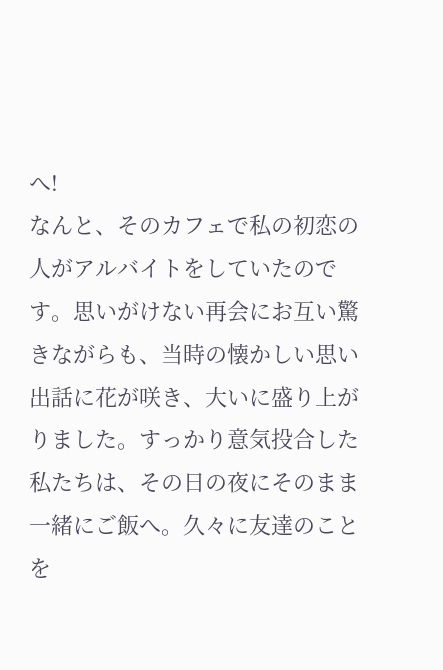へ!
なんと、そのカフェで私の初恋の人がアルバイトをしていたのです。思いがけない再会にお互い驚きながらも、当時の懐かしい思い出話に花が咲き、大いに盛り上がりました。すっかり意気投合した私たちは、その日の夜にそのまま一緒にご飯へ。久々に友達のことを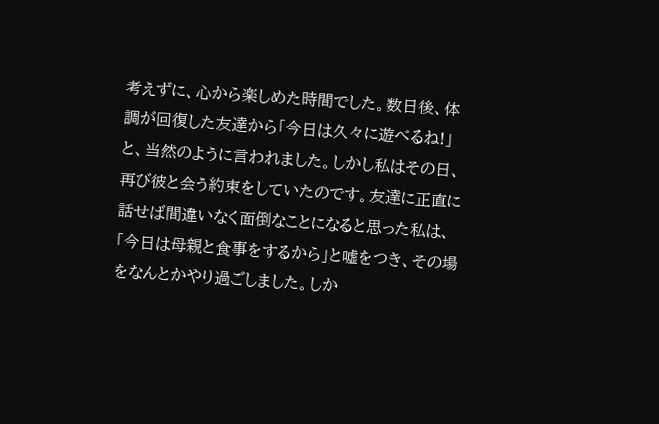考えずに、心から楽しめた時間でした。数日後、体調が回復した友達から「今日は久々に遊べるね!」と、当然のように言われました。しかし私はその日、再び彼と会う約束をしていたのです。友達に正直に話せば間違いなく面倒なことになると思った私は、「今日は母親と食事をするから」と嘘をつき、その場をなんとかやり過ごしました。しか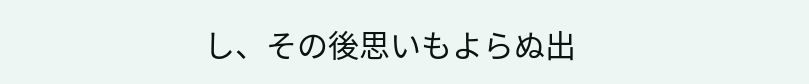し、その後思いもよらぬ出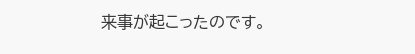来事が起こったのです。